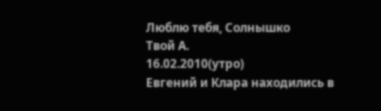Люблю тебя, Солнышко
Твой А.
16.02.2010(утро)
Евгений и Клара находились в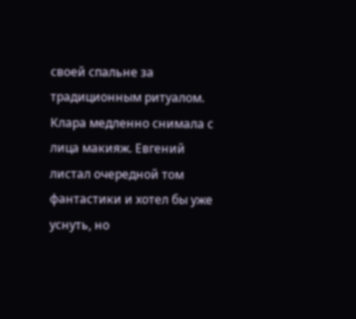своей спальне за традиционным ритуалом. Клара медленно снимала с лица макияж. Евгений листал очередной том фантастики и хотел бы уже уснуть, но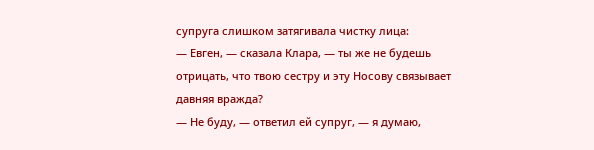супруга слишком затягивала чистку лица:
— Евген, — сказала Клара, — ты же не будешь отрицать, что твою сестру и эту Носову связывает давняя вражда?
— Не буду, — ответил ей супруг, — я думаю,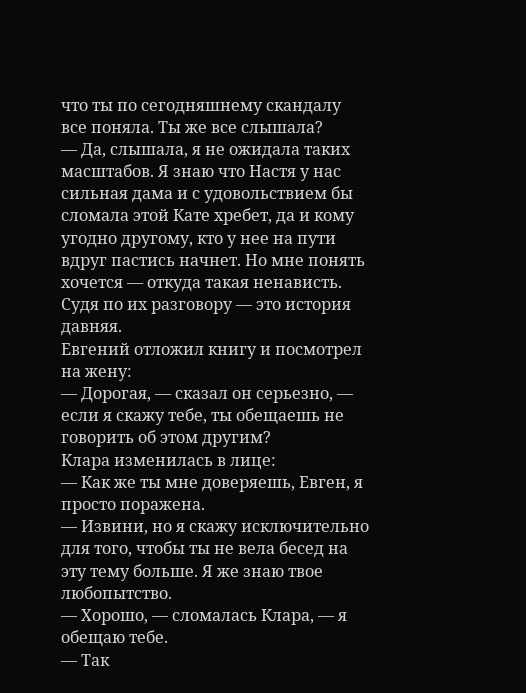что ты по сегодняшнему скандалу все поняла. Ты же все слышала?
— Да, слышала, я не ожидала таких масштабов. Я знаю что Настя у нас сильная дама и с удовольствием бы сломала этой Кате хребет, да и кому угодно другому, кто у нее на пути вдруг пастись начнет. Но мне понять хочется — откуда такая ненависть. Судя по их разговору — это история давняя.
Евгений отложил книгу и посмотрел на жену:
— Дорогая, — сказал он серьезно, — если я скажу тебе, ты обещаешь не говорить об этом другим?
Клара изменилась в лице:
— Как же ты мне доверяешь, Евген, я просто поражена.
— Извини, но я скажу исключительно для того, чтобы ты не вела бесед на эту тему больше. Я же знаю твое любопытство.
— Хорошо, — сломалась Клара, — я обещаю тебе.
— Так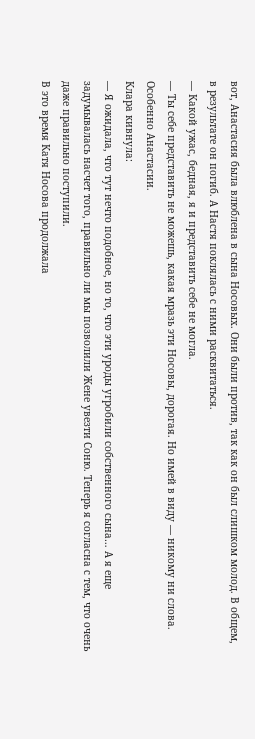вот, Анастасия была влюблена в сына Носовых. Они были против, так как он был слишком молод. В общем, в результате он погиб. А Настя поклялась с ними расквитаться.
— Какой ужас, бедная, я и представить себе не могла.
— Ты себе представить не можешь, какая мразь эти Носовы, дорогая. Но имей в виду — никому ни слова. Особенно Анастасии.
Клара кивнула:
— Я ожидала, что тут нечто подобное, но то, что эти уроды угробили собственного сына… А я еще задумывалась насчет того, правильно ли мы позволили Жене увезти Соню. Теперь я согласна с тем, что очень даже правильно поступили.
В это время Катя Носова продолжала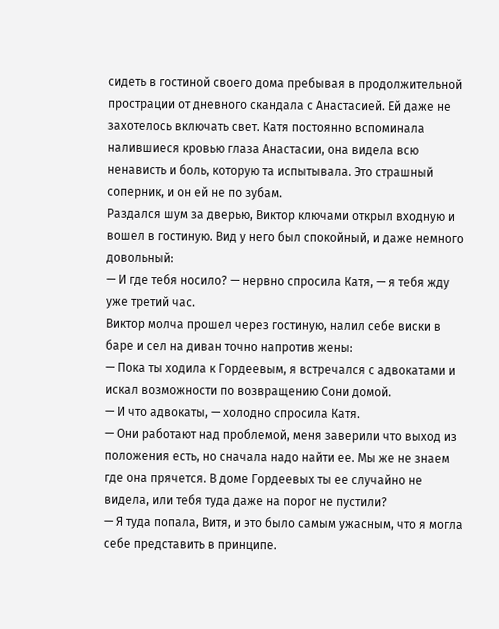сидеть в гостиной своего дома пребывая в продолжительной прострации от дневного скандала с Анастасией. Ей даже не захотелось включать свет. Катя постоянно вспоминала налившиеся кровью глаза Анастасии, она видела всю ненависть и боль, которую та испытывала. Это страшный соперник, и он ей не по зубам.
Раздался шум за дверью, Виктор ключами открыл входную и вошел в гостиную. Вид у него был спокойный, и даже немного довольный:
— И где тебя носило? — нервно спросила Катя, — я тебя жду уже третий час.
Виктор молча прошел через гостиную, налил себе виски в баре и сел на диван точно напротив жены:
— Пока ты ходила к Гордеевым, я встречался с адвокатами и искал возможности по возвращению Сони домой.
— И что адвокаты, — холодно спросила Катя.
— Они работают над проблемой, меня заверили что выход из положения есть, но сначала надо найти ее. Мы же не знаем где она прячется. В доме Гордеевых ты ее случайно не видела, или тебя туда даже на порог не пустили?
— Я туда попала, Витя, и это было самым ужасным, что я могла себе представить в принципе.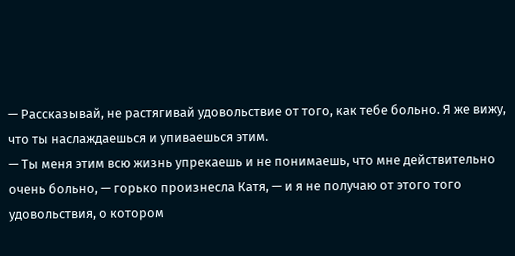— Рассказывай, не растягивай удовольствие от того, как тебе больно. Я же вижу, что ты наслаждаешься и упиваешься этим.
— Ты меня этим всю жизнь упрекаешь и не понимаешь, что мне действительно очень больно, — горько произнесла Катя, — и я не получаю от этого того удовольствия, о котором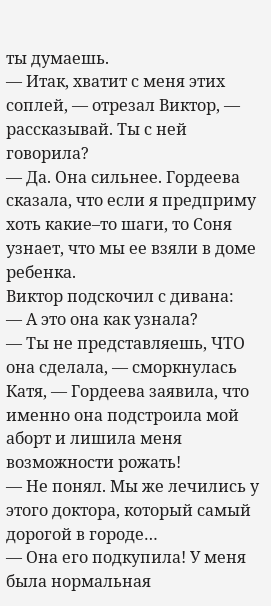ты думаешь.
— Итак, хватит с меня этих соплей, — отрезал Виктор, — рассказывай. Ты с ней говорила?
— Да. Она сильнее. Гордеева сказала, что если я предприму хоть какие–то шаги, то Соня узнает, что мы ее взяли в доме ребенка.
Виктор подскочил с дивана:
— А это она как узнала?
— Ты не представляешь, ЧТО она сделала, — сморкнулась Катя, — Гордеева заявила, что именно она подстроила мой аборт и лишила меня возможности рожать!
— Не понял. Мы же лечились у этого доктора, который самый дорогой в городе…
— Она его подкупила! У меня была нормальная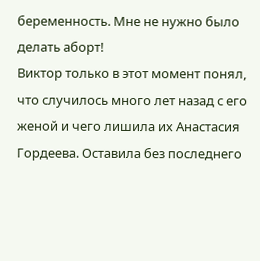беременность. Мне не нужно было делать аборт!
Виктор только в этот момент понял, что случилось много лет назад с его женой и чего лишила их Анастасия Гордеева. Оставила без последнего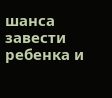шанса завести ребенка и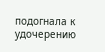подогнала к удочерению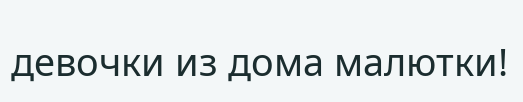девочки из дома малютки!